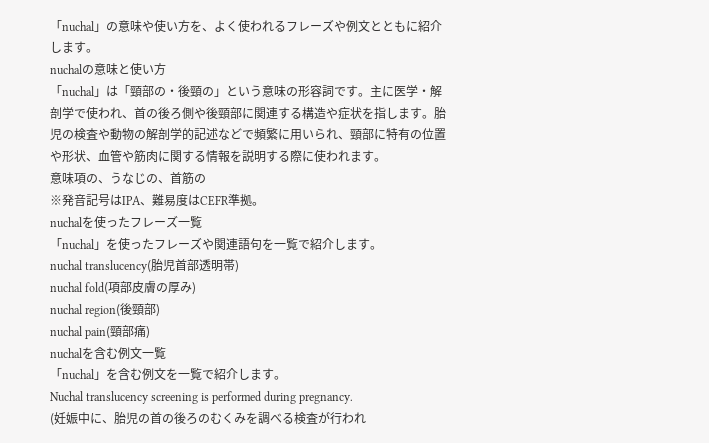「nuchal」の意味や使い方を、よく使われるフレーズや例文とともに紹介します。
nuchalの意味と使い方
「nuchal」は「頸部の・後頸の」という意味の形容詞です。主に医学・解剖学で使われ、首の後ろ側や後頸部に関連する構造や症状を指します。胎児の検査や動物の解剖学的記述などで頻繁に用いられ、頸部に特有の位置や形状、血管や筋肉に関する情報を説明する際に使われます。
意味項の、うなじの、首筋の
※発音記号はIPA、難易度はCEFR準拠。
nuchalを使ったフレーズ一覧
「nuchal」を使ったフレーズや関連語句を一覧で紹介します。
nuchal translucency(胎児首部透明帯)
nuchal fold(項部皮膚の厚み)
nuchal region(後頸部)
nuchal pain(頸部痛)
nuchalを含む例文一覧
「nuchal」を含む例文を一覧で紹介します。
Nuchal translucency screening is performed during pregnancy.
(妊娠中に、胎児の首の後ろのむくみを調べる検査が行われ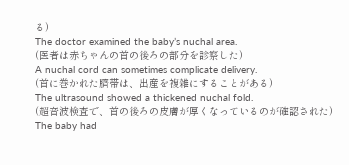る)
The doctor examined the baby’s nuchal area.
(医者は赤ちゃんの首の後ろの部分を診察した)
A nuchal cord can sometimes complicate delivery.
(首に巻かれた臍帯は、出産を複雑にすることがある)
The ultrasound showed a thickened nuchal fold.
(超音波検査で、首の後ろの皮膚が厚くなっているのが確認された)
The baby had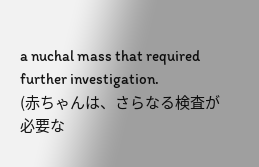a nuchal mass that required further investigation.
(赤ちゃんは、さらなる検査が必要な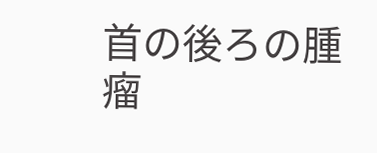首の後ろの腫瘤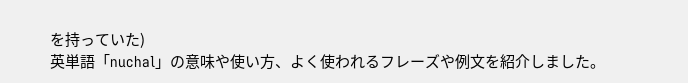を持っていた)
英単語「nuchal」の意味や使い方、よく使われるフレーズや例文を紹介しました。